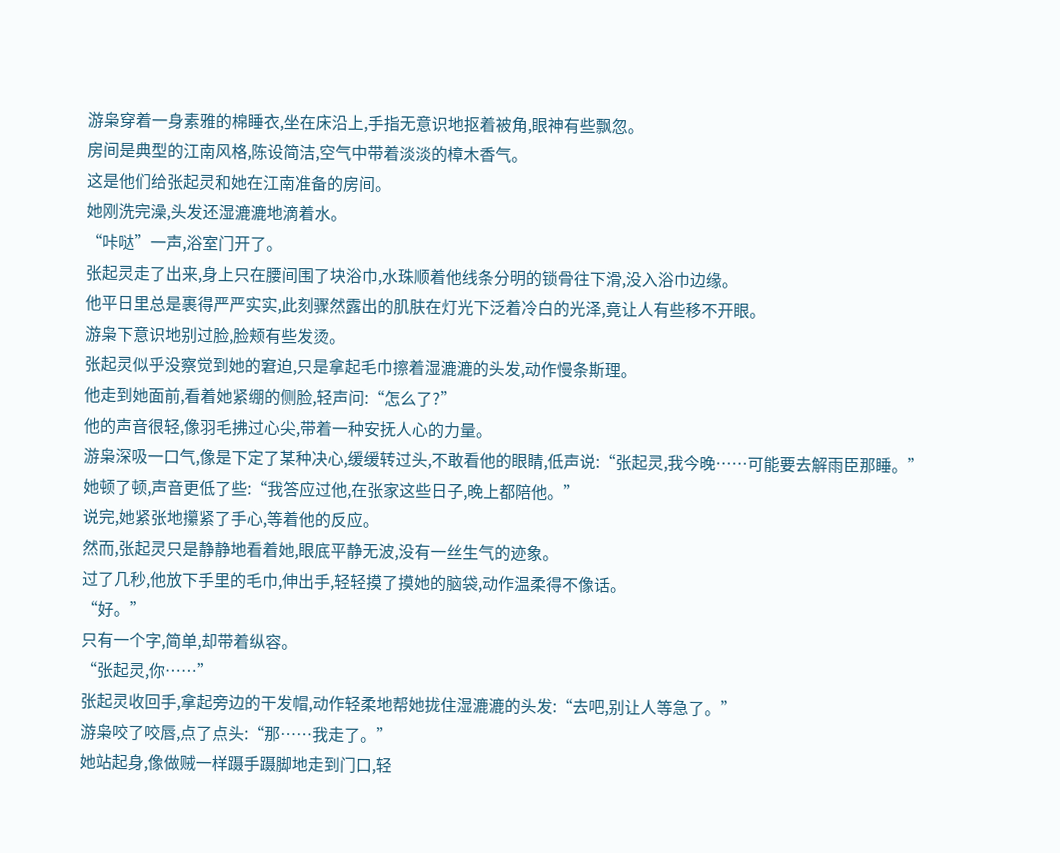游枭穿着一身素雅的棉睡衣,坐在床沿上,手指无意识地抠着被角,眼神有些飘忽。
房间是典型的江南风格,陈设简洁,空气中带着淡淡的樟木香气。
这是他们给张起灵和她在江南准备的房间。
她刚洗完澡,头发还湿漉漉地滴着水。
“咔哒”一声,浴室门开了。
张起灵走了出来,身上只在腰间围了块浴巾,水珠顺着他线条分明的锁骨往下滑,没入浴巾边缘。
他平日里总是裹得严严实实,此刻骤然露出的肌肤在灯光下泛着冷白的光泽,竟让人有些移不开眼。
游枭下意识地别过脸,脸颊有些发烫。
张起灵似乎没察觉到她的窘迫,只是拿起毛巾擦着湿漉漉的头发,动作慢条斯理。
他走到她面前,看着她紧绷的侧脸,轻声问:“怎么了?”
他的声音很轻,像羽毛拂过心尖,带着一种安抚人心的力量。
游枭深吸一口气,像是下定了某种决心,缓缓转过头,不敢看他的眼睛,低声说:“张起灵,我今晚……可能要去解雨臣那睡。”
她顿了顿,声音更低了些:“我答应过他,在张家这些日子,晚上都陪他。”
说完,她紧张地攥紧了手心,等着他的反应。
然而,张起灵只是静静地看着她,眼底平静无波,没有一丝生气的迹象。
过了几秒,他放下手里的毛巾,伸出手,轻轻摸了摸她的脑袋,动作温柔得不像话。
“好。”
只有一个字,简单,却带着纵容。
“张起灵,你……”
张起灵收回手,拿起旁边的干发帽,动作轻柔地帮她拢住湿漉漉的头发:“去吧,别让人等急了。”
游枭咬了咬唇,点了点头:“那……我走了。”
她站起身,像做贼一样蹑手蹑脚地走到门口,轻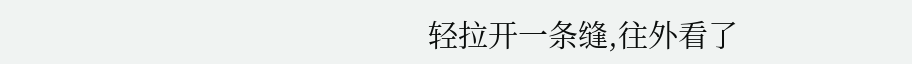轻拉开一条缝,往外看了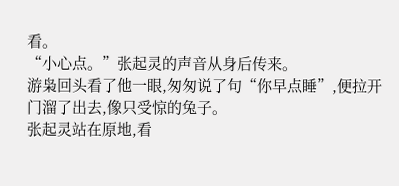看。
“小心点。”张起灵的声音从身后传来。
游枭回头看了他一眼,匆匆说了句“你早点睡”,便拉开门溜了出去,像只受惊的兔子。
张起灵站在原地,看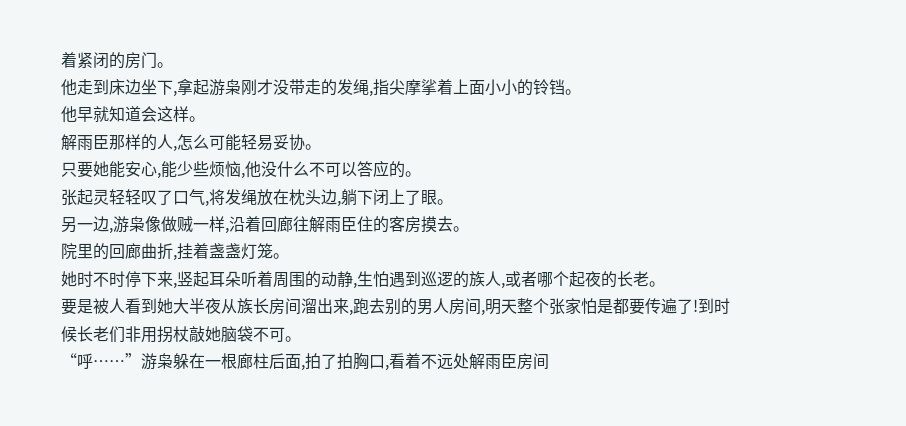着紧闭的房门。
他走到床边坐下,拿起游枭刚才没带走的发绳,指尖摩挲着上面小小的铃铛。
他早就知道会这样。
解雨臣那样的人,怎么可能轻易妥协。
只要她能安心,能少些烦恼,他没什么不可以答应的。
张起灵轻轻叹了口气,将发绳放在枕头边,躺下闭上了眼。
另一边,游枭像做贼一样,沿着回廊往解雨臣住的客房摸去。
院里的回廊曲折,挂着盏盏灯笼。
她时不时停下来,竖起耳朵听着周围的动静,生怕遇到巡逻的族人,或者哪个起夜的长老。
要是被人看到她大半夜从族长房间溜出来,跑去别的男人房间,明天整个张家怕是都要传遍了!到时候长老们非用拐杖敲她脑袋不可。
“呼……”游枭躲在一根廊柱后面,拍了拍胸口,看着不远处解雨臣房间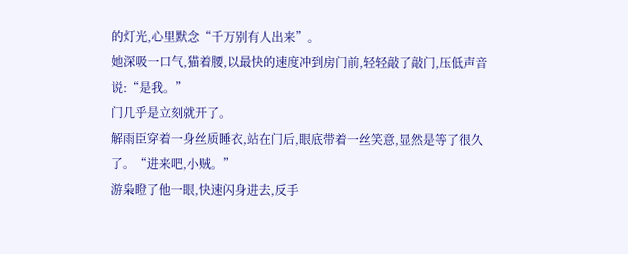的灯光,心里默念“千万别有人出来”。
她深吸一口气,猫着腰,以最快的速度冲到房门前,轻轻敲了敲门,压低声音说:“是我。”
门几乎是立刻就开了。
解雨臣穿着一身丝质睡衣,站在门后,眼底带着一丝笑意,显然是等了很久了。“进来吧,小贼。”
游枭瞪了他一眼,快速闪身进去,反手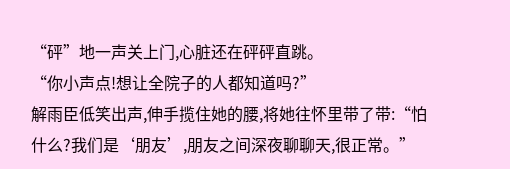“砰”地一声关上门,心脏还在砰砰直跳。
“你小声点!想让全院子的人都知道吗?”
解雨臣低笑出声,伸手揽住她的腰,将她往怀里带了带:“怕什么?我们是‘朋友’,朋友之间深夜聊聊天,很正常。”